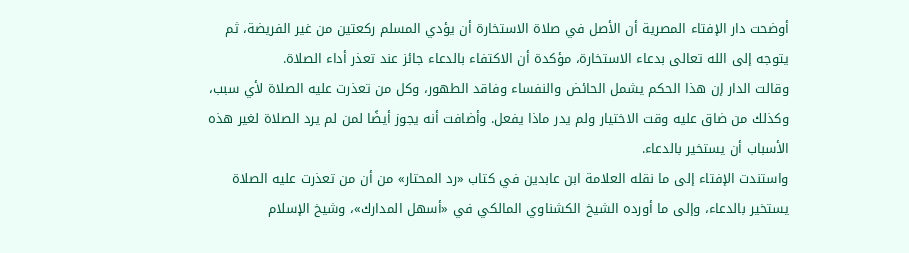أوضحت دار الإفتاء المصرية أن الأصل في صلاة الاستخارة أن يؤدي المسلم ركعتين من غير الفريضة، ثم يتوجه إلى الله تعالى بدعاء الاستخارة، مؤكدة أن الاكتفاء بالدعاء جائز عند تعذر أداء الصلاة.
وقالت الدار إن هذا الحكم يشمل الحائض والنفساء وفاقد الطهور، وكل من تعذرت عليه الصلاة لأي سبب، وكذلك من ضاق عليه وقت الاختيار ولم يدر ماذا يفعل. وأضافت أنه يجوز أيضًا لمن لم يرد الصلاة لغير هذه الأسباب أن يستخير بالدعاء.
واستندت الإفتاء إلى ما نقله العلامة ابن عابدين في كتاب «رد المحتار» من أن من تعذرت عليه الصلاة يستخير بالدعاء، وإلى ما أورده الشيخ الكشناوي المالكي في «أسهل المدارك»، وشيخ الإسلام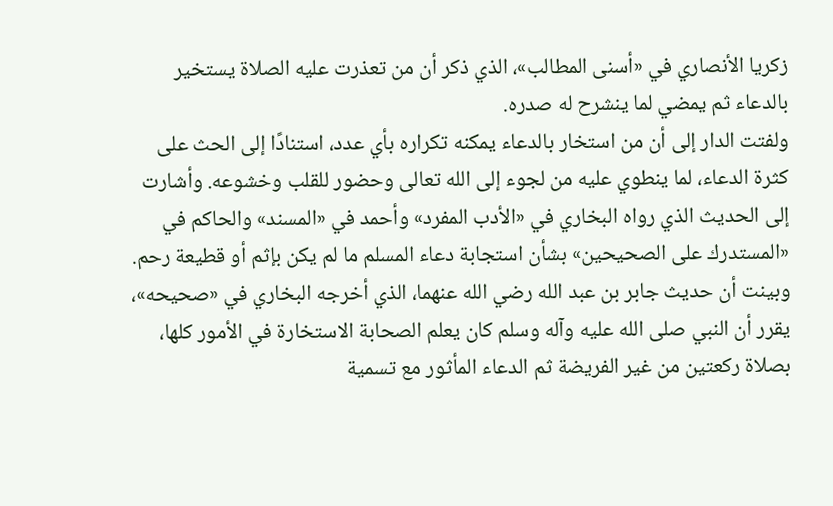زكريا الأنصاري في «أسنى المطالب»، الذي ذكر أن من تعذرت عليه الصلاة يستخير بالدعاء ثم يمضي لما ينشرح له صدره.
ولفتت الدار إلى أن من استخار بالدعاء يمكنه تكراره بأي عدد، استنادًا إلى الحث على كثرة الدعاء، لما ينطوي عليه من لجوء إلى الله تعالى وحضور للقلب وخشوعه. وأشارت إلى الحديث الذي رواه البخاري في «الأدب المفرد» وأحمد في «المسند» والحاكم في «المستدرك على الصحيحين» بشأن استجابة دعاء المسلم ما لم يكن بإثم أو قطيعة رحم.
وبينت أن حديث جابر بن عبد الله رضي الله عنهما، الذي أخرجه البخاري في «صحيحه»، يقرر أن النبي صلى الله عليه وآله وسلم كان يعلم الصحابة الاستخارة في الأمور كلها، بصلاة ركعتين من غير الفريضة ثم الدعاء المأثور مع تسمية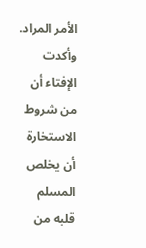الأمر المراد.
وأكدت الإفتاء أن من شروط الاستخارة أن يخلص المسلم قلبه من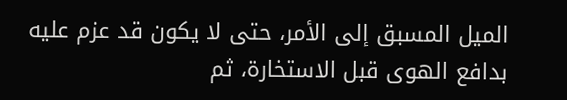الميل المسبق إلى الأمر، حتى لا يكون قد عزم عليه بدافع الهوى قبل الاستخارة، ثم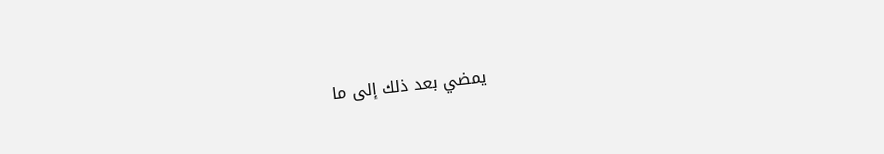يمضي بعد ذلك إلى ما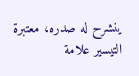ينشرح له صدره، معتبرة التيسير علامة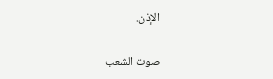الإذن.

صوت الشعب